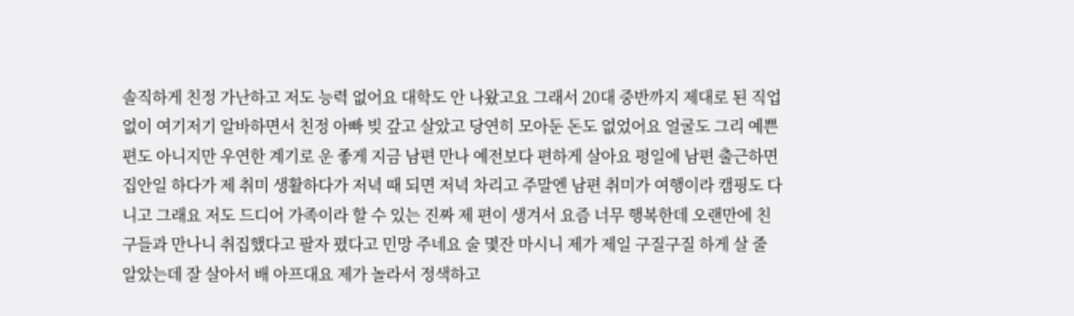솔직하게 친정 가난하고 저도 능력 없어요 대학도 안 나왔고요 그래서 20대 중반까지 제대로 된 직업 없이 여기저기 알바하면서 친정 아빠 빚 갚고 살았고 당연히 모아둔 돈도 없었어요 얼굴도 그리 예쁜 편도 아니지만 우연한 계기로 운 좋게 지금 남편 만나 예전보다 편하게 살아요 평일에 남편 출근하면 집안일 하다가 제 취미 생활하다가 저녁 때 되면 저녁 차리고 주말엔 남편 취미가 여행이라 캠핑도 다니고 그래요 저도 드디어 가족이라 할 수 있는 진짜 제 편이 생겨서 요즘 너무 행복한데 오랜만에 친구들과 만나니 취집했다고 팔자 폈다고 민망 주네요 술 몇잔 마시니 제가 제일 구질구질 하게 살 줄 알았는데 잘 살아서 배 아프대요 제가 놀라서 정색하고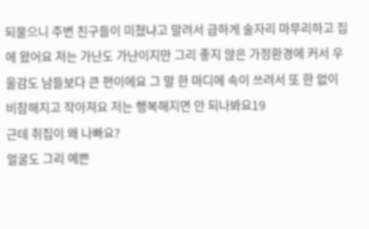되물으니 주변 친구들이 미쳤냐고 말려서 급하게 술자리 마무리하고 집에 왔어요 저는 가난도 가난이지만 그리 좋지 않은 가정환경에 커서 우울감도 남들보다 큰 편이에요 그 말 한 마디에 속이 쓰려서 또 한 없이 비참해지고 작아져요 저는 행복해지면 안 되나봐요19
근데 취집이 왜 나빠요?
얼굴도 그리 예쁜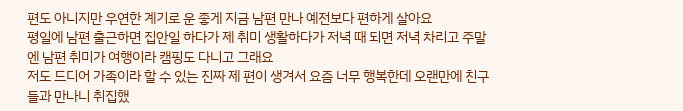편도 아니지만 우연한 계기로 운 좋게 지금 남편 만나 예전보다 편하게 살아요
평일에 남편 출근하면 집안일 하다가 제 취미 생활하다가 저녁 때 되면 저녁 차리고 주말엔 남편 취미가 여행이라 캠핑도 다니고 그래요
저도 드디어 가족이라 할 수 있는 진짜 제 편이 생겨서 요즘 너무 행복한데 오랜만에 친구들과 만나니 취집했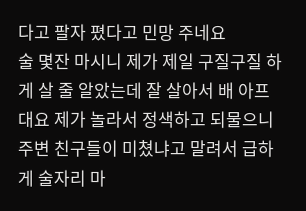다고 팔자 폈다고 민망 주네요
술 몇잔 마시니 제가 제일 구질구질 하게 살 줄 알았는데 잘 살아서 배 아프대요 제가 놀라서 정색하고 되물으니 주변 친구들이 미쳤냐고 말려서 급하게 술자리 마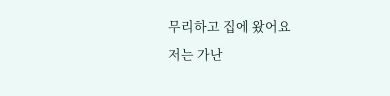무리하고 집에 왔어요
저는 가난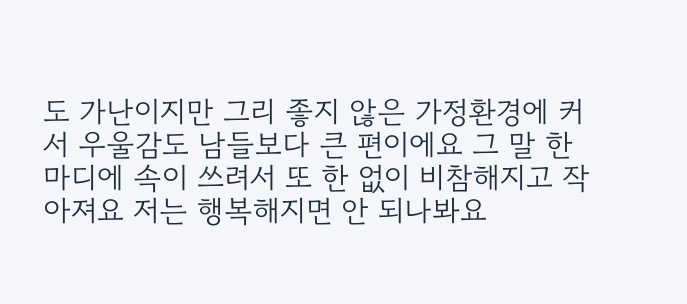도 가난이지만 그리 좋지 않은 가정환경에 커서 우울감도 남들보다 큰 편이에요 그 말 한 마디에 속이 쓰려서 또 한 없이 비참해지고 작아져요 저는 행복해지면 안 되나봐요